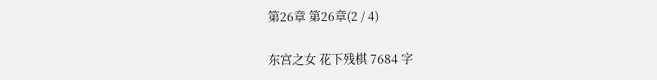第26章 第26章(2 / 4)

东宫之女 花下残棋 7684 字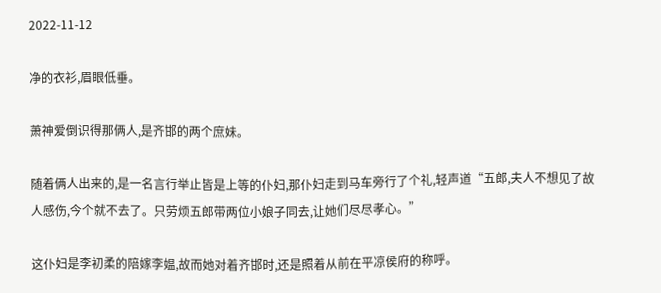2022-11-12

净的衣衫,眉眼低垂。

萧神爱倒识得那俩人,是齐邯的两个庶妹。

随着俩人出来的,是一名言行举止皆是上等的仆妇,那仆妇走到马车旁行了个礼,轻声道“五郎,夫人不想见了故人感伤,今个就不去了。只劳烦五郎带两位小娘子同去,让她们尽尽孝心。”

这仆妇是李初柔的陪嫁李媪,故而她对着齐邯时,还是照着从前在平凉侯府的称呼。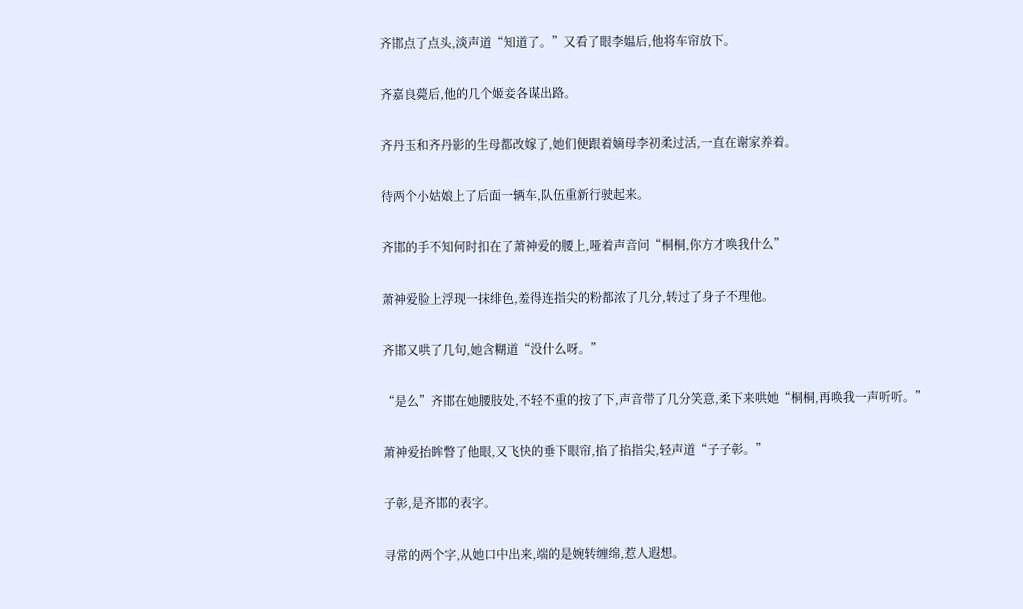齐邯点了点头,淡声道“知道了。”又看了眼李媪后,他将车帘放下。

齐嘉良薨后,他的几个姬妾各谋出路。

齐丹玉和齐丹影的生母都改嫁了,她们便跟着嫡母李初柔过活,一直在谢家养着。

待两个小姑娘上了后面一辆车,队伍重新行驶起来。

齐邯的手不知何时扣在了萧神爱的腰上,哑着声音问“桐桐,你方才唤我什么”

萧神爱脸上浮现一抹绯色,羞得连指尖的粉都浓了几分,转过了身子不理他。

齐邯又哄了几句,她含糊道“没什么呀。”

“是么”齐邯在她腰肢处,不轻不重的按了下,声音带了几分笑意,柔下来哄她“桐桐,再唤我一声听听。”

萧神爱抬眸瞥了他眼,又飞快的垂下眼帘,掐了掐指尖,轻声道“子子彰。”

子彰,是齐邯的表字。

寻常的两个字,从她口中出来,端的是婉转缠绵,惹人遐想。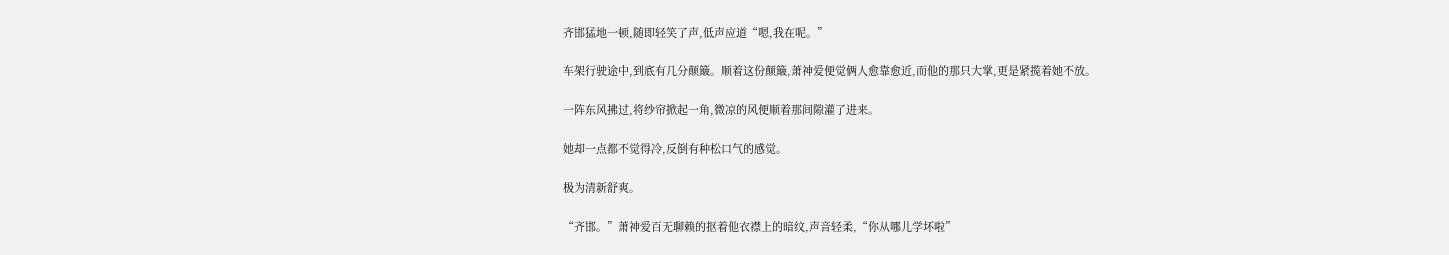齐邯猛地一顿,随即轻笑了声,低声应道“嗯,我在呢。”

车架行驶途中,到底有几分颠簸。顺着这份颠簸,萧神爱便觉俩人愈靠愈近,而他的那只大掌,更是紧揽着她不放。

一阵东风拂过,将纱帘掀起一角,微凉的风便顺着那间隙灌了进来。

她却一点都不觉得冷,反倒有种松口气的感觉。

极为清新舒爽。

“齐邯。”萧神爱百无聊赖的抠着他衣襟上的暗纹,声音轻柔,“你从哪儿学坏啦”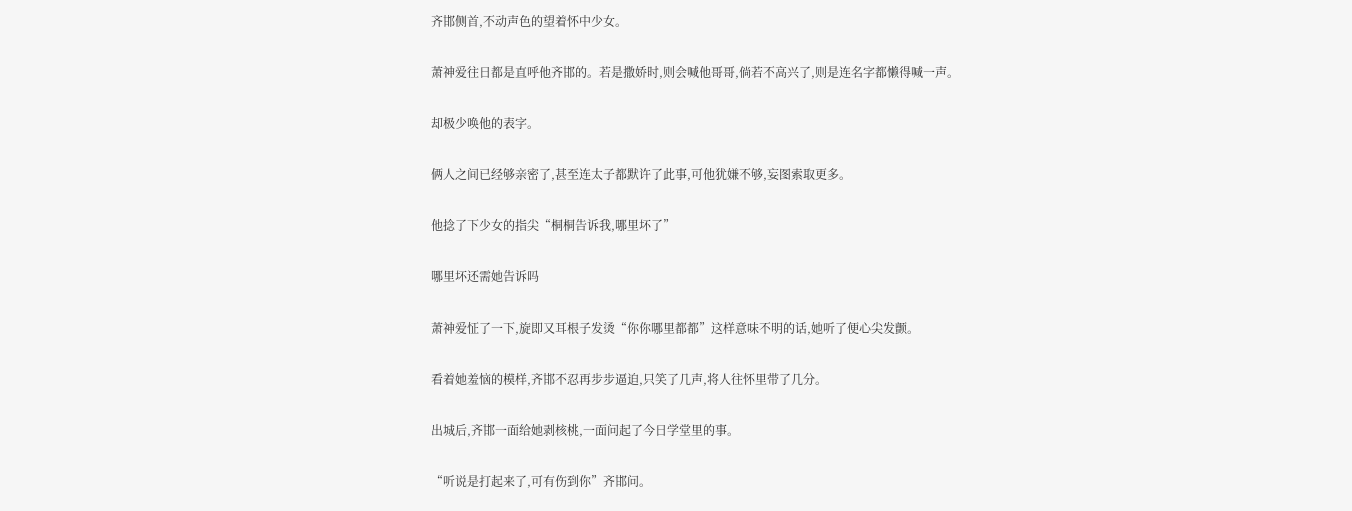齐邯侧首,不动声色的望着怀中少女。

萧神爱往日都是直呼他齐邯的。若是撒娇时,则会喊他哥哥,倘若不高兴了,则是连名字都懒得喊一声。

却极少唤他的表字。

俩人之间已经够亲密了,甚至连太子都默许了此事,可他犹嫌不够,妄图索取更多。

他捻了下少女的指尖“桐桐告诉我,哪里坏了”

哪里坏还需她告诉吗

萧神爱怔了一下,旋即又耳根子发烫“你你哪里都都”这样意味不明的话,她听了便心尖发颤。

看着她羞恼的模样,齐邯不忍再步步逼迫,只笑了几声,将人往怀里带了几分。

出城后,齐邯一面给她剥核桃,一面问起了今日学堂里的事。

“听说是打起来了,可有伤到你”齐邯问。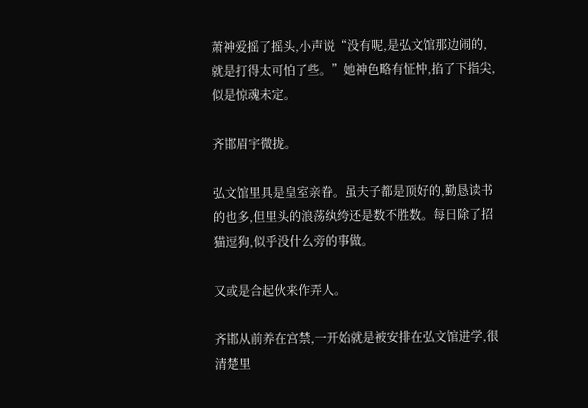萧神爱摇了摇头,小声说“没有呢,是弘文馆那边闹的,就是打得太可怕了些。”她神色略有怔忡,掐了下指尖,似是惊魂未定。

齐邯眉宇微拢。

弘文馆里具是皇室亲眷。虽夫子都是顶好的,勤恳读书的也多,但里头的浪荡纨绔还是数不胜数。每日除了招猫逗狗,似乎没什么旁的事做。

又或是合起伙来作弄人。

齐邯从前养在宫禁,一开始就是被安排在弘文馆进学,很清楚里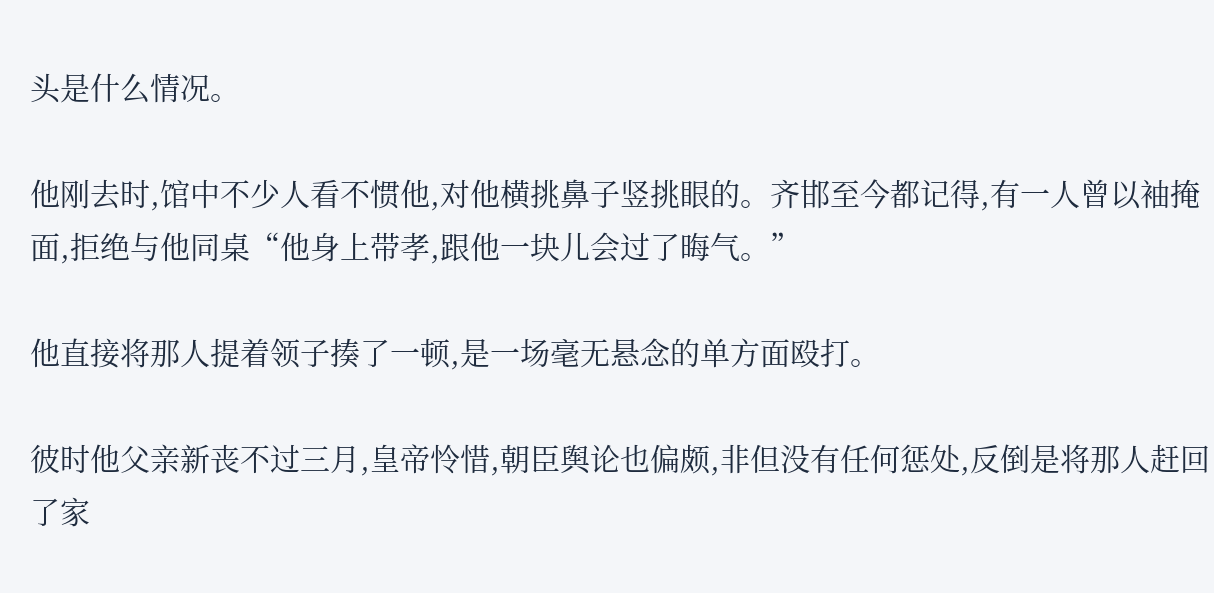头是什么情况。

他刚去时,馆中不少人看不惯他,对他横挑鼻子竖挑眼的。齐邯至今都记得,有一人曾以袖掩面,拒绝与他同桌“他身上带孝,跟他一块儿会过了晦气。”

他直接将那人提着领子揍了一顿,是一场毫无悬念的单方面殴打。

彼时他父亲新丧不过三月,皇帝怜惜,朝臣舆论也偏颇,非但没有任何惩处,反倒是将那人赶回了家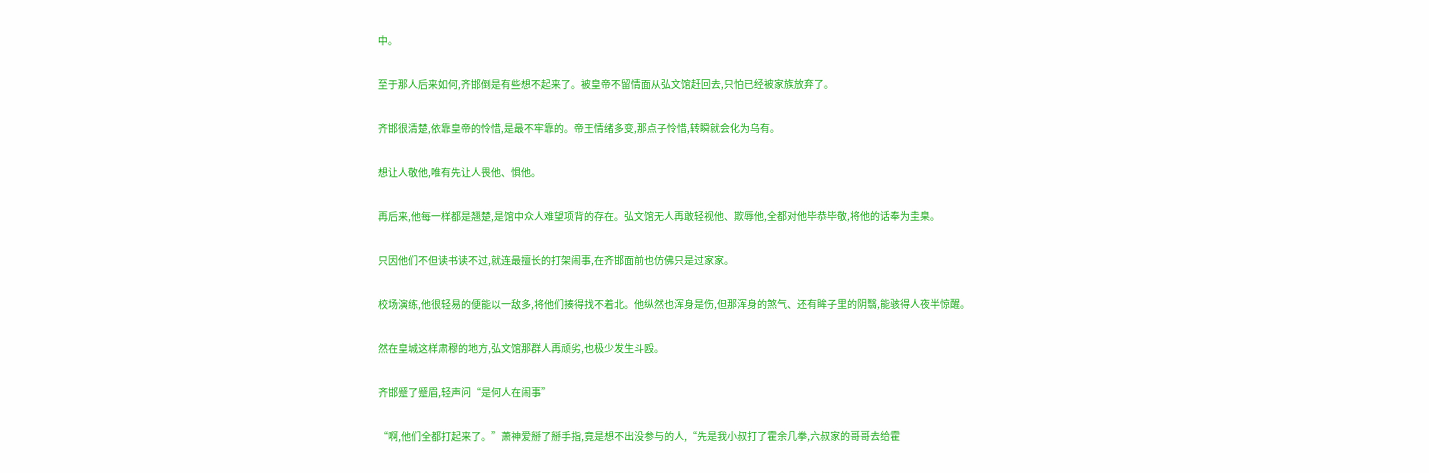中。

至于那人后来如何,齐邯倒是有些想不起来了。被皇帝不留情面从弘文馆赶回去,只怕已经被家族放弃了。

齐邯很清楚,依靠皇帝的怜惜,是最不牢靠的。帝王情绪多变,那点子怜惜,转瞬就会化为乌有。

想让人敬他,唯有先让人畏他、惧他。

再后来,他每一样都是翘楚,是馆中众人难望项背的存在。弘文馆无人再敢轻视他、欺辱他,全都对他毕恭毕敬,将他的话奉为圭臬。

只因他们不但读书读不过,就连最擅长的打架闹事,在齐邯面前也仿佛只是过家家。

校场演练,他很轻易的便能以一敌多,将他们揍得找不着北。他纵然也浑身是伤,但那浑身的煞气、还有眸子里的阴翳,能骇得人夜半惊醒。

然在皇城这样肃穆的地方,弘文馆那群人再顽劣,也极少发生斗殴。

齐邯蹙了蹙眉,轻声问“是何人在闹事”

“啊,他们全都打起来了。”萧神爱掰了掰手指,竟是想不出没参与的人,“先是我小叔打了霍余几拳,六叔家的哥哥去给霍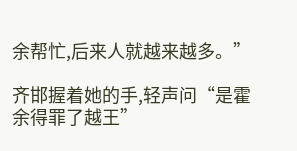余帮忙,后来人就越来越多。”

齐邯握着她的手,轻声问“是霍余得罪了越王”